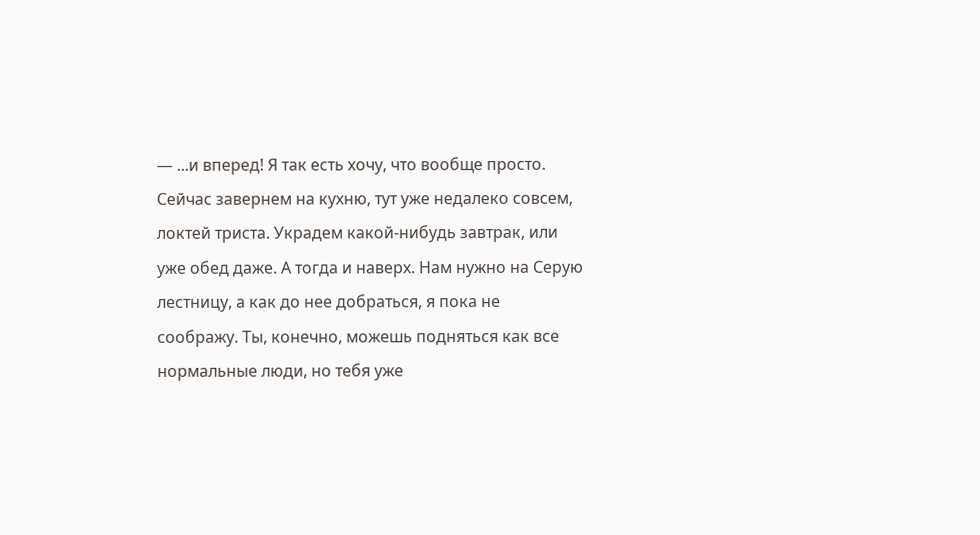— ...и вперед! Я так есть хочу, что вообще просто. Сейчас завернем на кухню, тут уже недалеко совсем, локтей триста. Украдем какой-нибудь завтрак, или уже обед даже. А тогда и наверх. Нам нужно на Серую лестницу, а как до нее добраться, я пока не соображу. Ты, конечно, можешь подняться как все нормальные люди, но тебя уже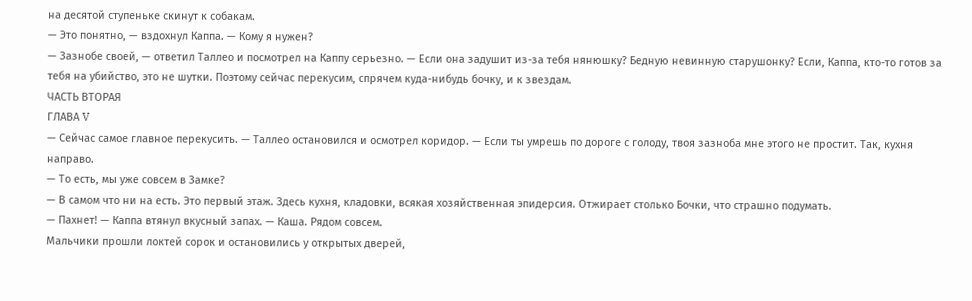на десятой ступеньке скинут к собакам.
— Это понятно, — вздохнул Каппа. — Кому я нужен?
— Зазнобе своей, — ответил Таллео и посмотрел на Каппу серьезно. — Если она задушит из-за тебя нянюшку? Бедную невинную старушонку? Если, Каппа, кто-то готов за тебя на убийство, это не шутки. Поэтому сейчас перекусим, спрячем куда-нибудь бочку, и к звездам.
ЧАСТЬ ВТОРАЯ
ГЛАВА V
— Сейчас самое главное перекусить. — Таллео остановился и осмотрел коридор. — Если ты умрешь по дороге с голоду, твоя зазноба мне этого не простит. Так, кухня направо.
— То есть, мы уже совсем в Замке?
— В самом что ни на есть. Это первый этаж. Здесь кухня, кладовки, всякая хозяйственная эпидерсия. Отжирает столько Бочки, что страшно подумать.
— Пахнет! — Каппа втянул вкусный запах. — Каша. Рядом совсем.
Мальчики прошли локтей сорок и остановились у открытых дверей,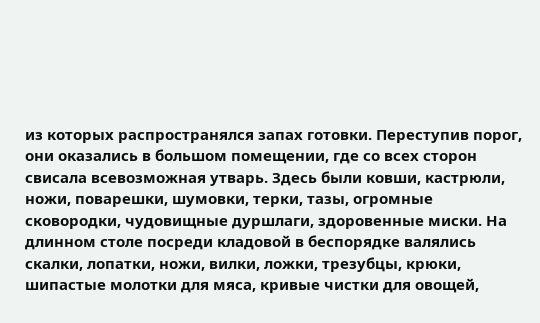из которых распространялся запах готовки. Переступив порог, они оказались в большом помещении, где со всех сторон свисала всевозможная утварь. Здесь были ковши, кастрюли, ножи, поварешки, шумовки, терки, тазы, огромные сковородки, чудовищные дуршлаги, здоровенные миски. На длинном столе посреди кладовой в беспорядке валялись скалки, лопатки, ножи, вилки, ложки, трезубцы, крюки, шипастые молотки для мяса, кривые чистки для овощей,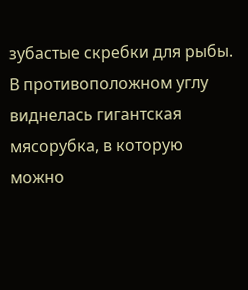зубастые скребки для рыбы. В противоположном углу виднелась гигантская мясорубка, в которую можно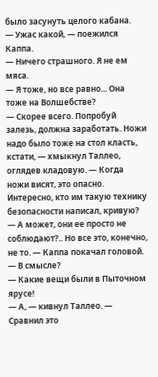было засунуть целого кабана.
— Ужас какой, — поежился Каппа.
— Ничего страшного. Я не ем мяса.
— Я тоже, но все равно... Она тоже на Волшебстве?
— Скорее всего. Попробуй залезь, должна заработать. Ножи надо было тоже на стол класть, кстати, — хмыкнул Таллео, оглядев кладовую. — Когда ножи висят, это опасно. Интересно, кто им такую технику безопасности написал, кривую?
— А может, они ее просто не соблюдают?.. Но все это, конечно, не то. — Каппа покачал головой.
— В смысле?
— Какие вещи были в Пыточном ярусе!
— А, — кивнул Таллео. — Сравнил это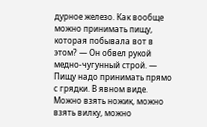дурное железо. Как вообще можно принимать пищу, которая побывала вот в этом? — Он обвел рукой медно-чугунный строй. — Пищу надо принимать прямо с грядки. В явном виде. Можно взять ножик, можно взять вилку, можно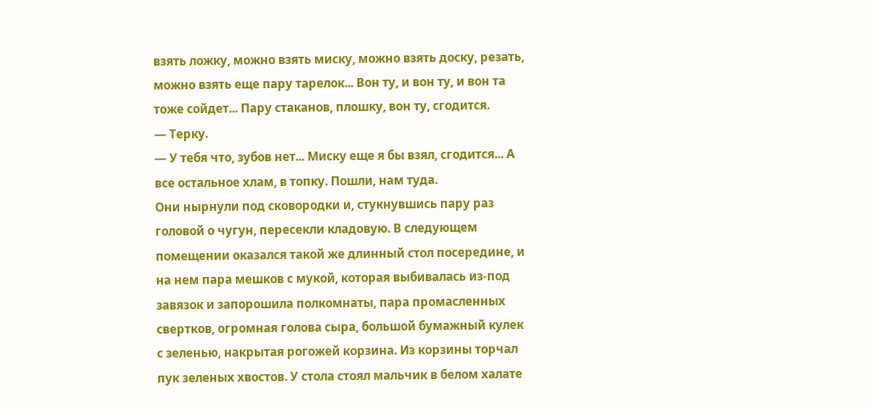взять ложку, можно взять миску, можно взять доску, резать, можно взять еще пару тарелок... Вон ту, и вон ту, и вон та тоже сойдет... Пару стаканов, плошку, вон ту, сгодится.
— Терку.
— У тебя что, зубов нет... Миску еще я бы взял, сгодится... А все остальное хлам, в топку. Пошли, нам туда.
Они нырнули под сковородки и, стукнувшись пару раз головой о чугун, пересекли кладовую. В следующем помещении оказался такой же длинный стол посередине, и на нем пара мешков с мукой, которая выбивалась из-под завязок и запорошила полкомнаты, пара промасленных свертков, огромная голова сыра, большой бумажный кулек с зеленью, накрытая рогожей корзина. Из корзины торчал пук зеленых хвостов. У стола стоял мальчик в белом халате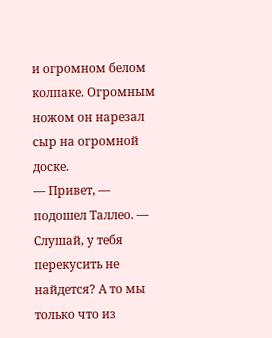и огромном белом колпаке. Огромным ножом он нарезал сыр на огромной доске.
— Привет, — подошел Таллео. — Слушай, у тебя перекусить не найдется? А то мы только что из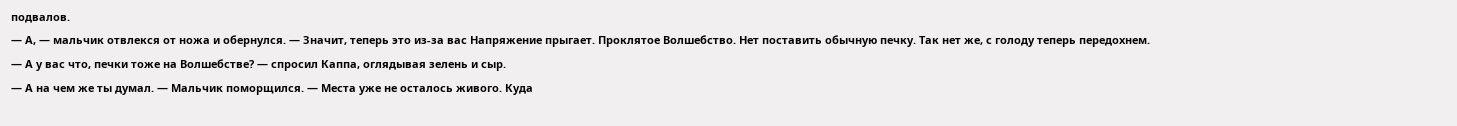подвалов.
— А, — мальчик отвлекся от ножа и обернулся. — Значит, теперь это из-за вас Напряжение прыгает. Проклятое Волшебство. Нет поставить обычную печку. Так нет же, с голоду теперь передохнем.
— А у вас что, печки тоже на Волшебстве? — спросил Каппа, оглядывая зелень и сыр.
— А на чем же ты думал. — Мальчик поморщился. — Места уже не осталось живого. Куда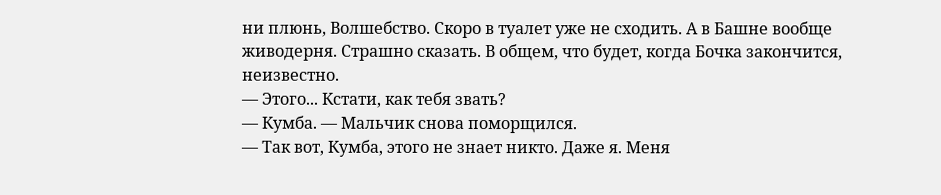ни плюнь, Волшебство. Скоро в туалет уже не сходить. А в Башне вообще живодерня. Страшно сказать. В общем, что будет, когда Бочка закончится, неизвестно.
— Этого... Кстати, как тебя звать?
— Кумба. — Мальчик снова поморщился.
— Так вот, Кумба, этого не знает никто. Даже я. Меня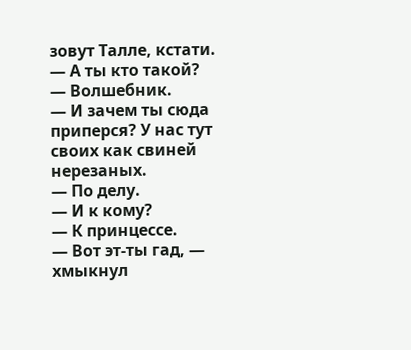зовут Талле, кстати.
— А ты кто такой?
— Волшебник.
— И зачем ты сюда приперся? У нас тут своих как свиней нерезаных.
— По делу.
— И к кому?
— К принцессе.
— Вот эт-ты гад, — хмыкнул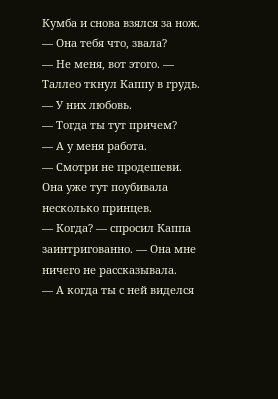Кумба и снова взялся за нож. — Она тебя что, звала?
— Не меня, вот этого. — Таллео ткнул Каппу в грудь. — У них любовь.
— Тогда ты тут причем?
— А у меня работа.
— Смотри не продешеви. Она уже тут поубивала несколько принцев.
— Когда? — спросил Каппа заинтригованно. — Она мне ничего не рассказывала.
— А когда ты с ней виделся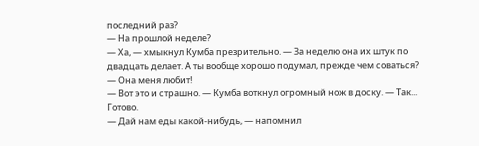последний раз?
— На прошлой неделе?
— Ха, — хмыкнул Кумба презрительно. — За неделю она их штук по двадцать делает. А ты вообще хорошо подумал, прежде чем соваться?
— Она меня любит!
— Вот это и страшно. — Кумба воткнул огромный нож в доску. — Так... Готово.
— Дай нам еды какой-нибудь, — напомнил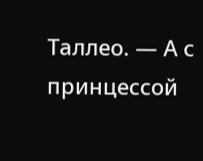Таллео. — А с принцессой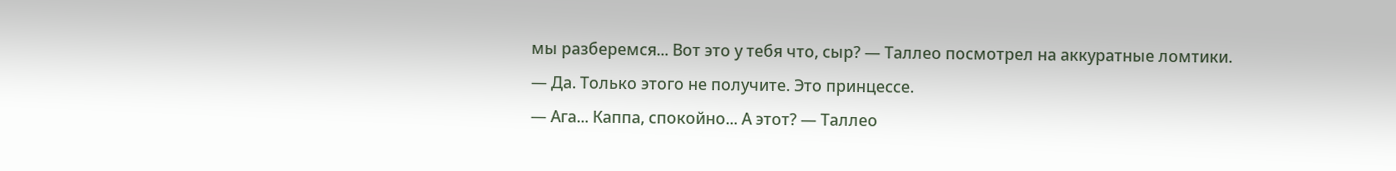мы разберемся... Вот это у тебя что, сыр? — Таллео посмотрел на аккуратные ломтики.
— Да. Только этого не получите. Это принцессе.
— Ага... Каппа, спокойно... А этот? — Таллео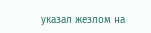указал жезлом на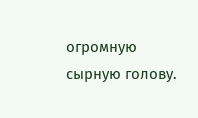огромную сырную голову.